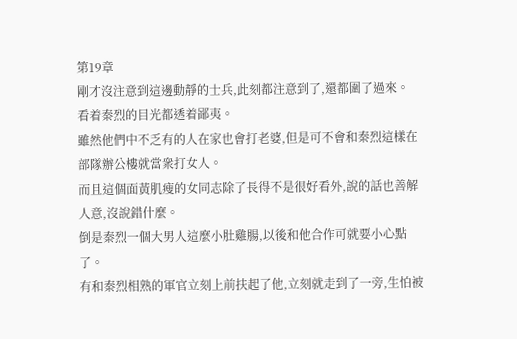第19章
剛才沒注意到這邊動靜的士兵,此刻都注意到了,還都圍了過來。
看着秦烈的目光都透着鄙夷。
雖然他們中不乏有的人在家也會打老婆,但是可不會和秦烈這樣在部隊辦公樓就當衆打女人。
而且這個面黃肌瘦的女同志除了長得不是很好看外,說的話也善解人意,沒說錯什麼。
倒是秦烈一個大男人這麼小肚雞腸,以後和他合作可就要小心點了。
有和秦烈相熟的軍官立刻上前扶起了他,立刻就走到了一旁,生怕被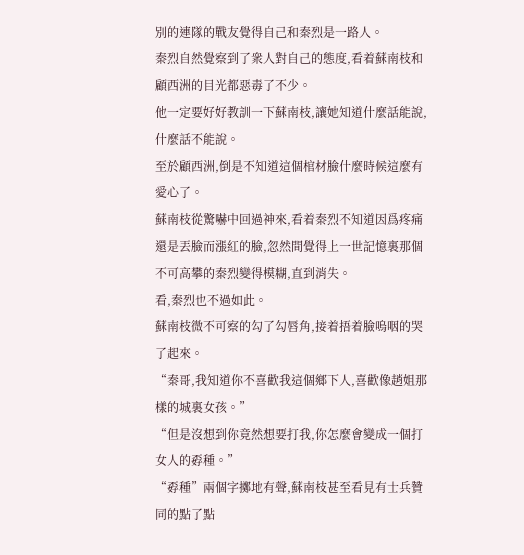別的連隊的戰友覺得自己和秦烈是一路人。
秦烈自然覺察到了衆人對自己的態度,看着蘇南枝和顧西洲的目光都惡毒了不少。
他一定要好好教訓一下蘇南枝,讓她知道什麼話能說,什麼話不能說。
至於顧西洲,倒是不知道這個棺材臉什麼時候這麼有愛心了。
蘇南枝從驚嚇中回過神來,看着秦烈不知道因爲疼痛還是丟臉而漲紅的臉,忽然間覺得上一世記憶裏那個不可高攀的秦烈變得模糊,直到消失。
看,秦烈也不過如此。
蘇南枝微不可察的勾了勾唇角,接着捂着臉嗚咽的哭了起來。
“秦哥,我知道你不喜歡我這個鄉下人,喜歡像趙姐那樣的城裏女孩。”
“但是沒想到你竟然想要打我,你怎麼會變成一個打女人的孬種。”
“孬種”兩個字擲地有聲,蘇南枝甚至看見有士兵贊同的點了點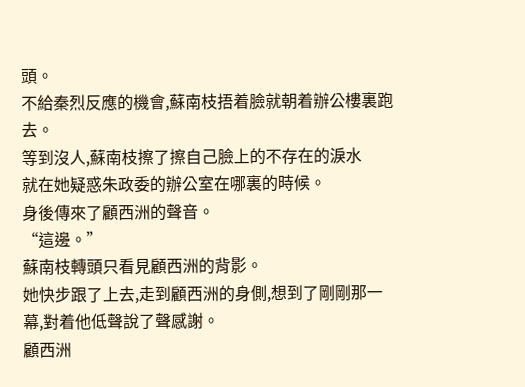頭。
不給秦烈反應的機會,蘇南枝捂着臉就朝着辦公樓裏跑去。
等到沒人,蘇南枝擦了擦自己臉上的不存在的淚水
就在她疑惑朱政委的辦公室在哪裏的時候。
身後傳來了顧西洲的聲音。
“這邊。”
蘇南枝轉頭只看見顧西洲的背影。
她快步跟了上去,走到顧西洲的身側,想到了剛剛那一幕,對着他低聲說了聲感謝。
顧西洲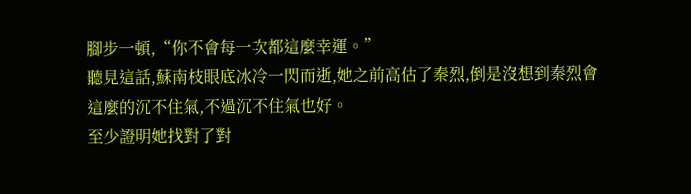腳步一頓,“你不會每一次都這麼幸運。”
聽見這話,蘇南枝眼底冰冷一閃而逝,她之前高估了秦烈,倒是沒想到秦烈會這麼的沉不住氣,不過沉不住氣也好。
至少證明她找對了對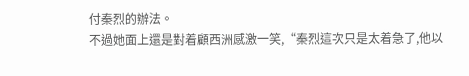付秦烈的辦法。
不過她面上還是對着顧西洲感激一笑,“秦烈這次只是太着急了,他以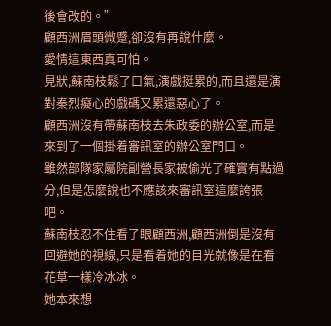後會改的。”
顧西洲眉頭微蹙,卻沒有再說什麼。
愛情這東西真可怕。
見狀,蘇南枝鬆了口氣,演戲挺累的,而且還是演對秦烈癡心的戲碼又累還惡心了。
顧西洲沒有帶蘇南枝去朱政委的辦公室,而是來到了一個掛着審訊室的辦公室門口。
雖然部隊家屬院副營長家被偷光了確實有點過分,但是怎麼說也不應該來審訊室這麼誇張吧。
蘇南枝忍不住看了眼顧西洲,顧西洲倒是沒有回避她的視線,只是看着她的目光就像是在看花草一樣冷冰冰。
她本來想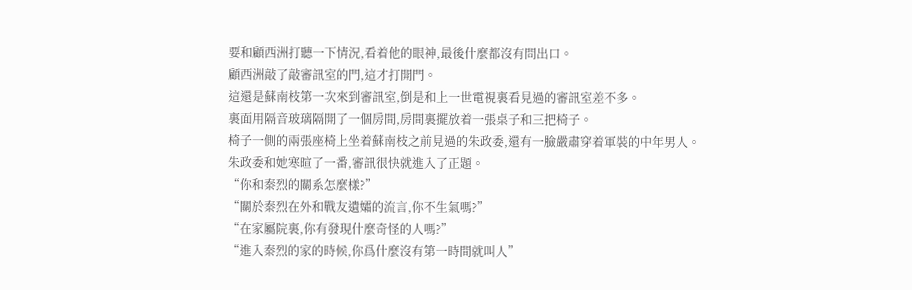要和顧西洲打聽一下情況,看着他的眼神,最後什麼都沒有問出口。
顧西洲敲了敲審訊室的門,這才打開門。
這還是蘇南枝第一次來到審訊室,倒是和上一世電視裏看見過的審訊室差不多。
裏面用隔音玻璃隔開了一個房間,房間裏擺放着一張桌子和三把椅子。
椅子一側的兩張座椅上坐着蘇南枝之前見過的朱政委,還有一臉嚴肅穿着軍裝的中年男人。
朱政委和她寒暄了一番,審訊很快就進入了正題。
“你和秦烈的關系怎麼樣?”
“關於秦烈在外和戰友遺孀的流言,你不生氣嗎?”
“在家屬院裏,你有發現什麼奇怪的人嗎?”
“進入秦烈的家的時候,你爲什麼沒有第一時間就叫人”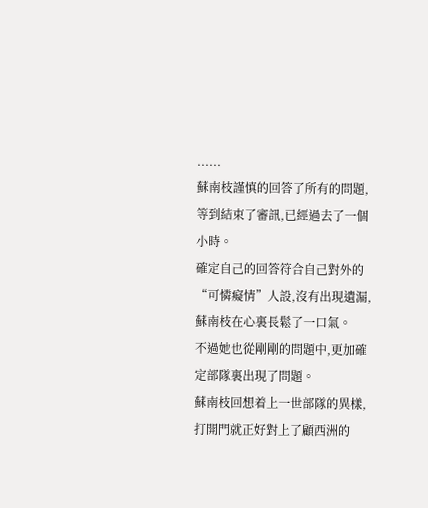......
蘇南枝謹慎的回答了所有的問題,等到結束了審訊,已經過去了一個小時。
確定自己的回答符合自己對外的“可憐癡情”人設,沒有出現遺漏,蘇南枝在心裏長鬆了一口氣。
不過她也從剛剛的問題中,更加確定部隊裏出現了問題。
蘇南枝回想着上一世部隊的異樣,打開門就正好對上了顧西洲的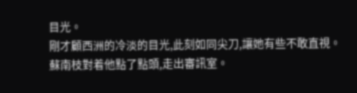目光。
剛才顧西洲的冷淡的目光,此刻如同尖刀,讓她有些不敢直視。
蘇南枝對着他點了點頭,走出審訊室。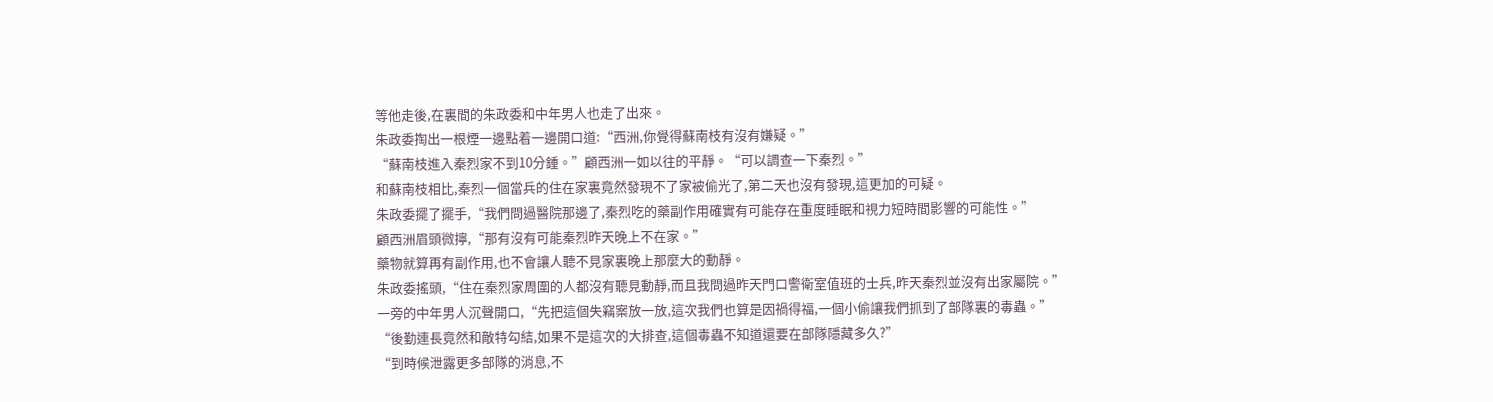等他走後,在裏間的朱政委和中年男人也走了出來。
朱政委掏出一根煙一邊點着一邊開口道:“西洲,你覺得蘇南枝有沒有嫌疑。”
“蘇南枝進入秦烈家不到10分鍾。”顧西洲一如以往的平靜。“可以調查一下秦烈。”
和蘇南枝相比,秦烈一個當兵的住在家裏竟然發現不了家被偷光了,第二天也沒有發現,這更加的可疑。
朱政委擺了擺手,“我們問過醫院那邊了,秦烈吃的藥副作用確實有可能存在重度睡眠和視力短時間影響的可能性。”
顧西洲眉頭微擰,“那有沒有可能秦烈昨天晚上不在家。”
藥物就算再有副作用,也不會讓人聽不見家裏晚上那麼大的動靜。
朱政委搖頭,“住在秦烈家周圍的人都沒有聽見動靜,而且我問過昨天門口警衛室值班的士兵,昨天秦烈並沒有出家屬院。”
一旁的中年男人沉聲開口,“先把這個失竊案放一放,這次我們也算是因禍得福,一個小偷讓我們抓到了部隊裏的毒蟲。”
“後勤連長竟然和敵特勾結,如果不是這次的大排查,這個毒蟲不知道還要在部隊隱藏多久?”
“到時候泄露更多部隊的消息,不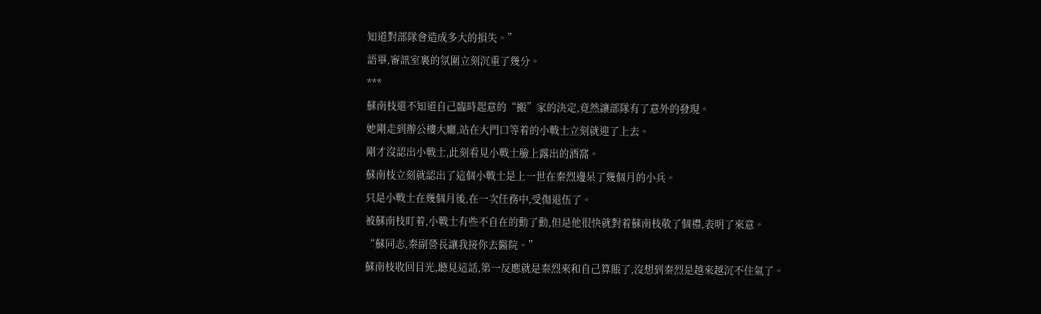知道對部隊會造成多大的損失。”
語畢,審訊室裏的氛圍立刻沉重了幾分。
***
蘇南枝還不知道自己臨時起意的“搬”家的決定,竟然讓部隊有了意外的發現。
她剛走到辦公樓大廳,站在大門口等着的小戰士立刻就迎了上去。
剛才沒認出小戰士,此刻看見小戰士臉上露出的酒窩。
蘇南枝立刻就認出了這個小戰士是上一世在秦烈邊呆了幾個月的小兵。
只是小戰士在幾個月後,在一次任務中,受傷退伍了。
被蘇南枝盯着,小戰士有些不自在的動了動,但是他很快就對着蘇南枝敬了個禮,表明了來意。
“蘇同志,秦副營長讓我接你去醫院。”
蘇南枝收回目光,聽見這話,第一反應就是秦烈來和自己算賬了,沒想到秦烈是越來越沉不住氣了。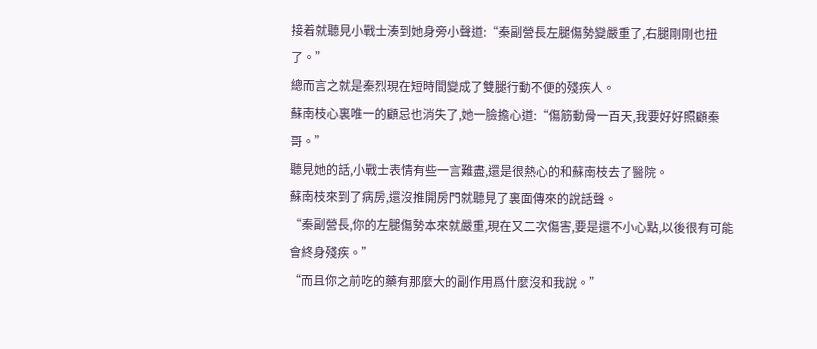接着就聽見小戰士湊到她身旁小聲道:“秦副營長左腿傷勢變嚴重了,右腿剛剛也扭了。”
總而言之就是秦烈現在短時間變成了雙腿行動不便的殘疾人。
蘇南枝心裏唯一的顧忌也消失了,她一臉擔心道:“傷筋動骨一百天,我要好好照顧秦哥。”
聽見她的話,小戰士表情有些一言難盡,還是很熱心的和蘇南枝去了醫院。
蘇南枝來到了病房,還沒推開房門就聽見了裏面傳來的說話聲。
“秦副營長,你的左腿傷勢本來就嚴重,現在又二次傷害,要是還不小心點,以後很有可能會終身殘疾。”
“而且你之前吃的藥有那麼大的副作用爲什麼沒和我說。”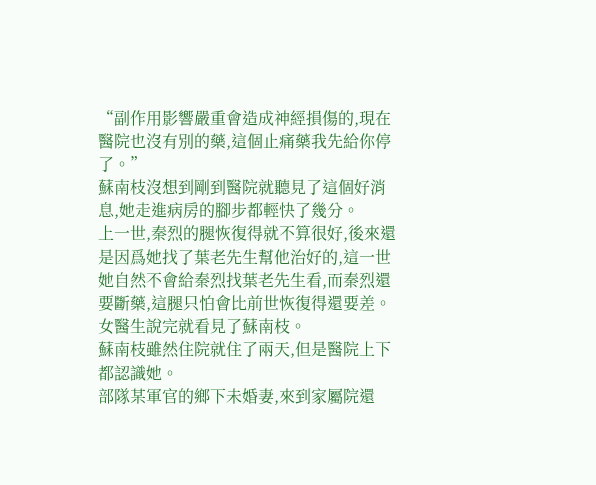“副作用影響嚴重會造成神經損傷的,現在醫院也沒有別的藥,這個止痛藥我先給你停了。”
蘇南枝沒想到剛到醫院就聽見了這個好消息,她走進病房的腳步都輕快了幾分。
上一世,秦烈的腿恢復得就不算很好,後來還是因爲她找了葉老先生幫他治好的,這一世她自然不會給秦烈找葉老先生看,而秦烈還要斷藥,這腿只怕會比前世恢復得還要差。
女醫生說完就看見了蘇南枝。
蘇南枝雖然住院就住了兩天,但是醫院上下都認識她。
部隊某軍官的鄉下未婚妻,來到家屬院還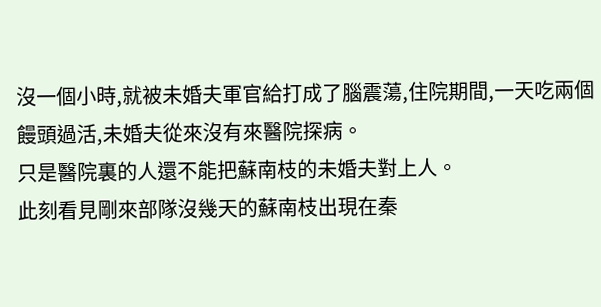沒一個小時,就被未婚夫軍官給打成了腦震蕩,住院期間,一天吃兩個饅頭過活,未婚夫從來沒有來醫院探病。
只是醫院裏的人還不能把蘇南枝的未婚夫對上人。
此刻看見剛來部隊沒幾天的蘇南枝出現在秦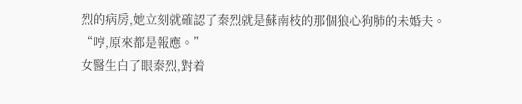烈的病房,她立刻就確認了秦烈就是蘇南枝的那個狼心狗肺的未婚夫。
“哼,原來都是報應。”
女醫生白了眼秦烈,對着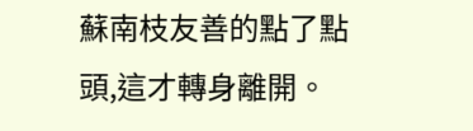蘇南枝友善的點了點頭,這才轉身離開。